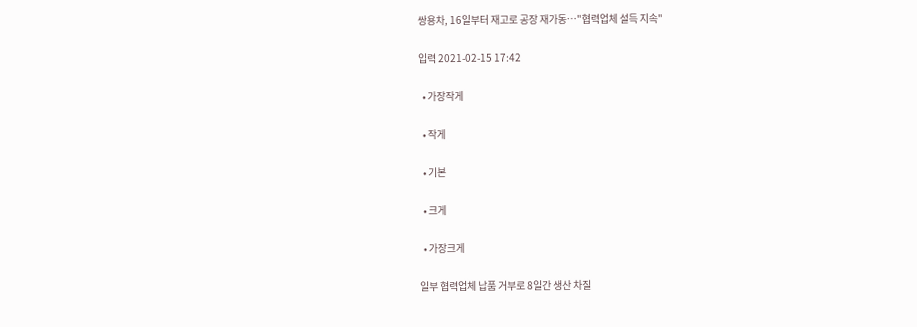쌍용차, 16일부터 재고로 공장 재가동…"협력업체 설득 지속"

입력 2021-02-15 17:42

  • 가장작게

  • 작게

  • 기본

  • 크게

  • 가장크게

일부 협력업체 납품 거부로 8일간 생산 차질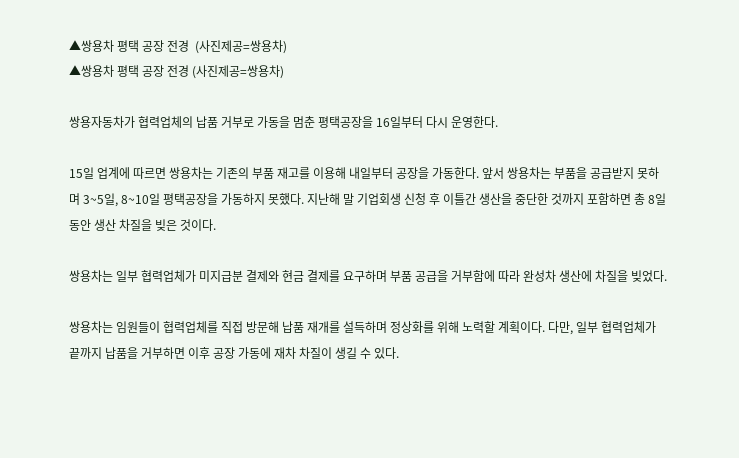▲쌍용차 평택 공장 전경  (사진제공=쌍용차)
▲쌍용차 평택 공장 전경 (사진제공=쌍용차)

쌍용자동차가 협력업체의 납품 거부로 가동을 멈춘 평택공장을 16일부터 다시 운영한다.

15일 업계에 따르면 쌍용차는 기존의 부품 재고를 이용해 내일부터 공장을 가동한다. 앞서 쌍용차는 부품을 공급받지 못하며 3~5일, 8~10일 평택공장을 가동하지 못했다. 지난해 말 기업회생 신청 후 이틀간 생산을 중단한 것까지 포함하면 총 8일 동안 생산 차질을 빚은 것이다.

쌍용차는 일부 협력업체가 미지급분 결제와 현금 결제를 요구하며 부품 공급을 거부함에 따라 완성차 생산에 차질을 빚었다.

쌍용차는 임원들이 협력업체를 직접 방문해 납품 재개를 설득하며 정상화를 위해 노력할 계획이다. 다만, 일부 협력업체가 끝까지 납품을 거부하면 이후 공장 가동에 재차 차질이 생길 수 있다.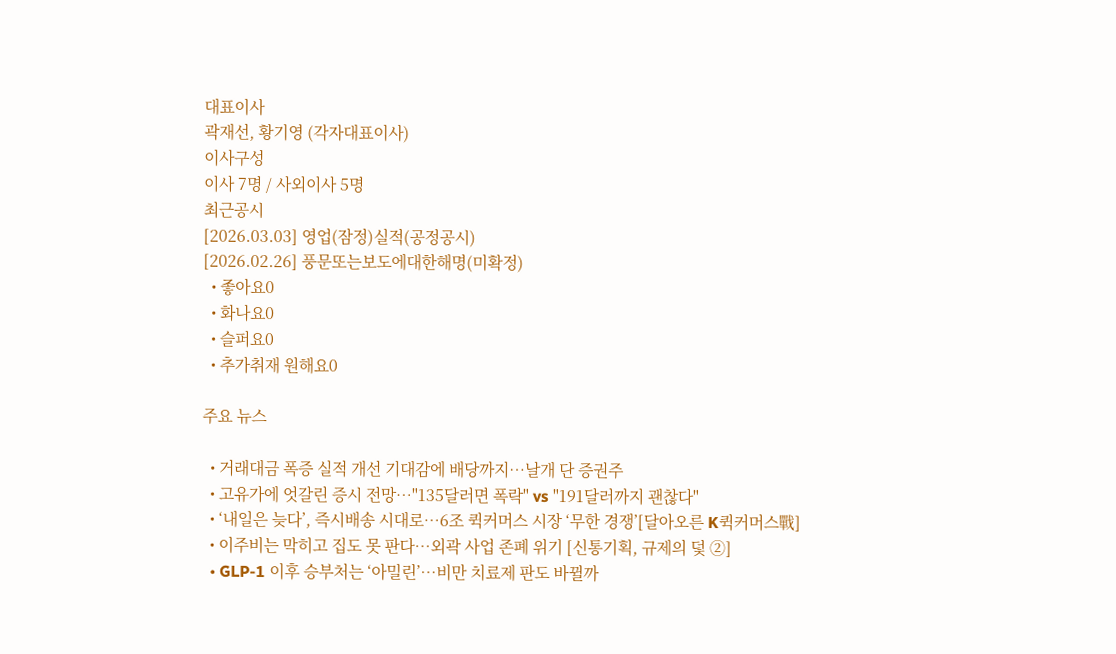대표이사
곽재선, 황기영 (각자대표이사)
이사구성
이사 7명 / 사외이사 5명
최근공시
[2026.03.03] 영업(잠정)실적(공정공시)
[2026.02.26] 풍문또는보도에대한해명(미확정)
  • 좋아요0
  • 화나요0
  • 슬퍼요0
  • 추가취재 원해요0

주요 뉴스

  • 거래대금 폭증 실적 개선 기대감에 배당까지…날개 단 증권주
  • 고유가에 엇갈린 증시 전망⋯"135달러면 폭락" vs "191달러까지 괜찮다"
  • ‘내일은 늦다’, 즉시배송 시대로⋯6조 퀵커머스 시장 ‘무한 경쟁’[달아오른 K퀵커머스戰]
  • 이주비는 막히고 집도 못 판다⋯외곽 사업 존폐 위기 [신통기획, 규제의 덫 ②]
  • GLP-1 이후 승부처는 ‘아밀린’…비만 치료제 판도 바뀔까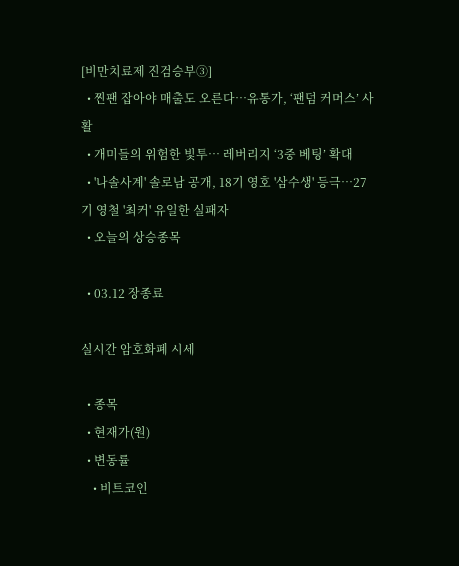[비만치료제 진검승부③]
  • 찐팬 잡아야 매출도 오른다⋯유통가, ‘팬덤 커머스’ 사활
  • 개미들의 위험한 빛투⋯ 레버리지 ‘3중 베팅’ 확대
  • '나솔사계' 솔로남 공개, 18기 영호 '삼수생' 등극⋯27기 영철 '최커' 유일한 실패자
  • 오늘의 상승종목

  • 03.12 장종료

실시간 암호화폐 시세

  • 종목
  • 현재가(원)
  • 변동률
    • 비트코인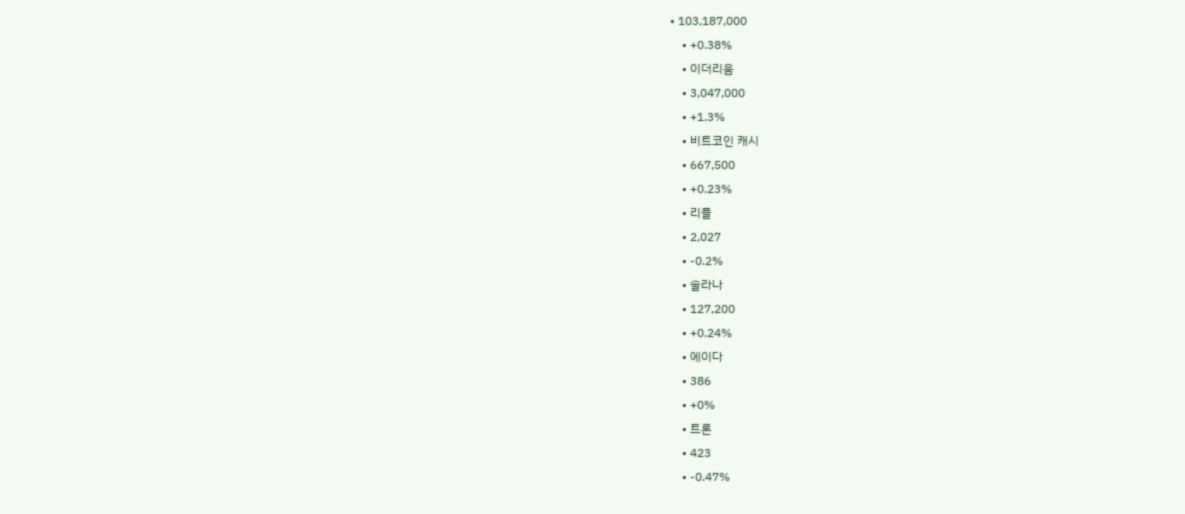• 103,187,000
    • +0.38%
    • 이더리움
    • 3,047,000
    • +1.3%
    • 비트코인 캐시
    • 667,500
    • +0.23%
    • 리플
    • 2,027
    • -0.2%
    • 솔라나
    • 127,200
    • +0.24%
    • 에이다
    • 386
    • +0%
    • 트론
    • 423
    • -0.47%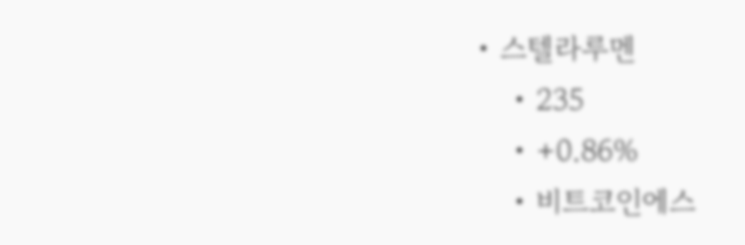• 스텔라루멘
    • 235
    • +0.86%
    • 비트코인에스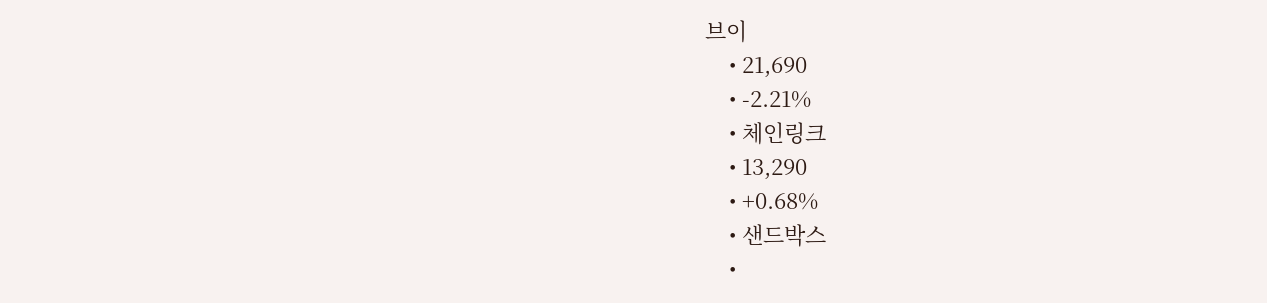브이
    • 21,690
    • -2.21%
    • 체인링크
    • 13,290
    • +0.68%
    • 샌드박스
    •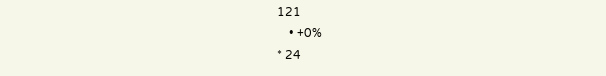121
    • +0%
* 24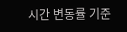시간 변동률 기준